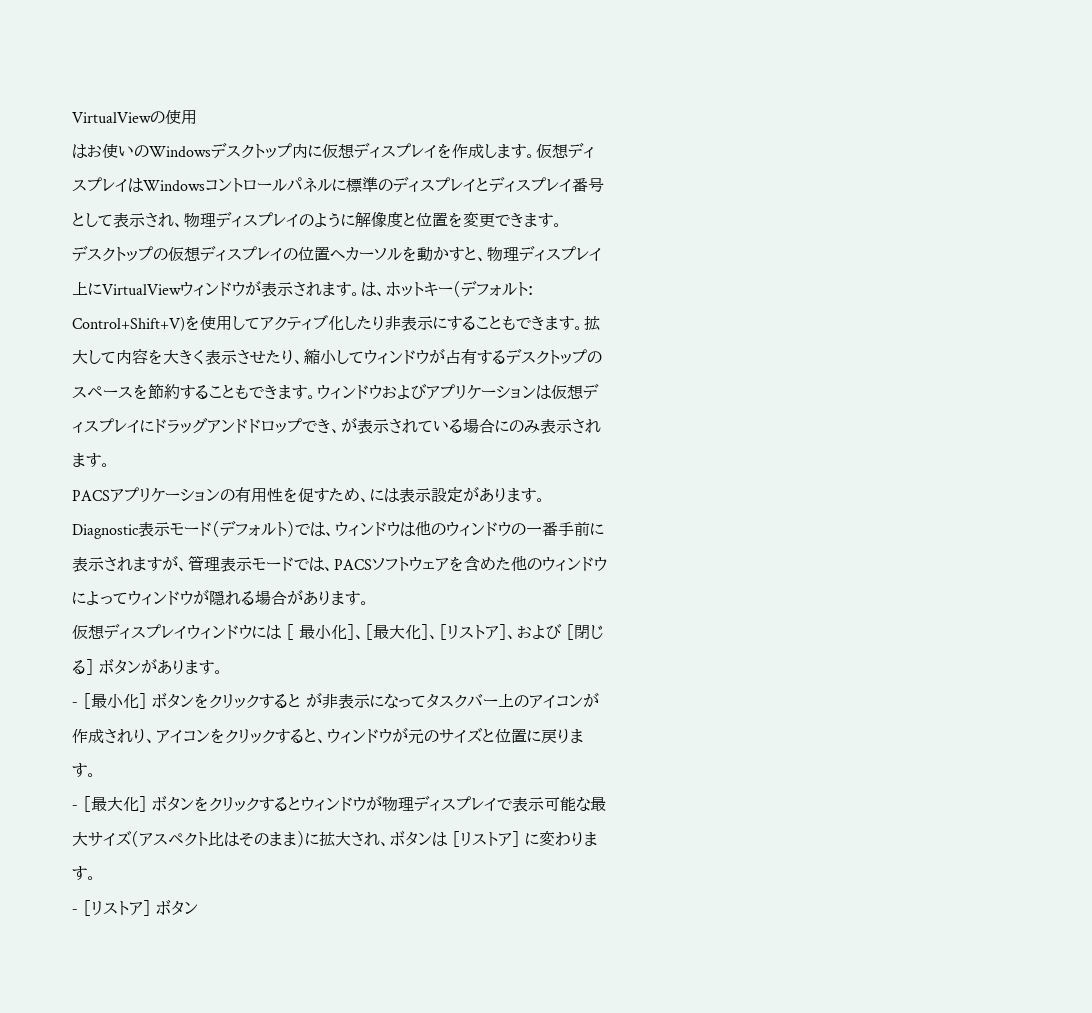VirtualViewの使用
はお使いのWindowsデスクトップ内に仮想ディスプレイを作成します。仮想ディスプレイはWindowsコントロールパネルに標準のディスプレイとディスプレイ番号として表示され、物理ディスプレイのように解像度と位置を変更できます。
デスクトップの仮想ディスプレイの位置へカーソルを動かすと、物理ディスプレイ上にVirtualViewウィンドウが表示されます。は、ホットキー(デフォルト: Control+Shift+V)を使用してアクティブ化したり非表示にすることもできます。拡大して内容を大きく表示させたり、縮小してウィンドウが占有するデスクトップのスペースを節約することもできます。ウィンドウおよびアプリケーションは仮想ディスプレイにドラッグアンドドロップでき、が表示されている場合にのみ表示されます。
PACSアプリケーションの有用性を促すため、には表示設定があります。Diagnostic表示モード(デフォルト)では、ウィンドウは他のウィンドウの一番手前に表示されますが、管理表示モードでは、PACSソフトウェアを含めた他のウィンドウによってウィンドウが隠れる場合があります。
仮想ディスプレイウィンドウには [ 最小化]、[最大化]、[リストア]、および [閉じる] ボタンがあります。
- [最小化] ボタンをクリックすると が非表示になってタスクバー上のアイコンが作成されり、アイコンをクリックすると、ウィンドウが元のサイズと位置に戻ります。
- [最大化] ボタンをクリックするとウィンドウが物理ディスプレイで表示可能な最大サイズ(アスペクト比はそのまま)に拡大され、ボタンは [リストア] に変わります。
- [リストア] ボタン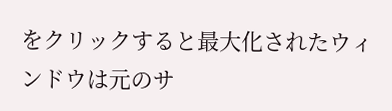をクリックすると最大化されたウィンドウは元のサ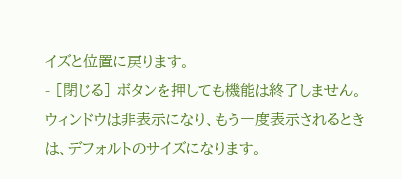イズと位置に戻ります。
- [閉じる] ボタンを押しても機能は終了しません。ウィンドウは非表示になり、もう一度表示されるときは、デフォルトのサイズになります。